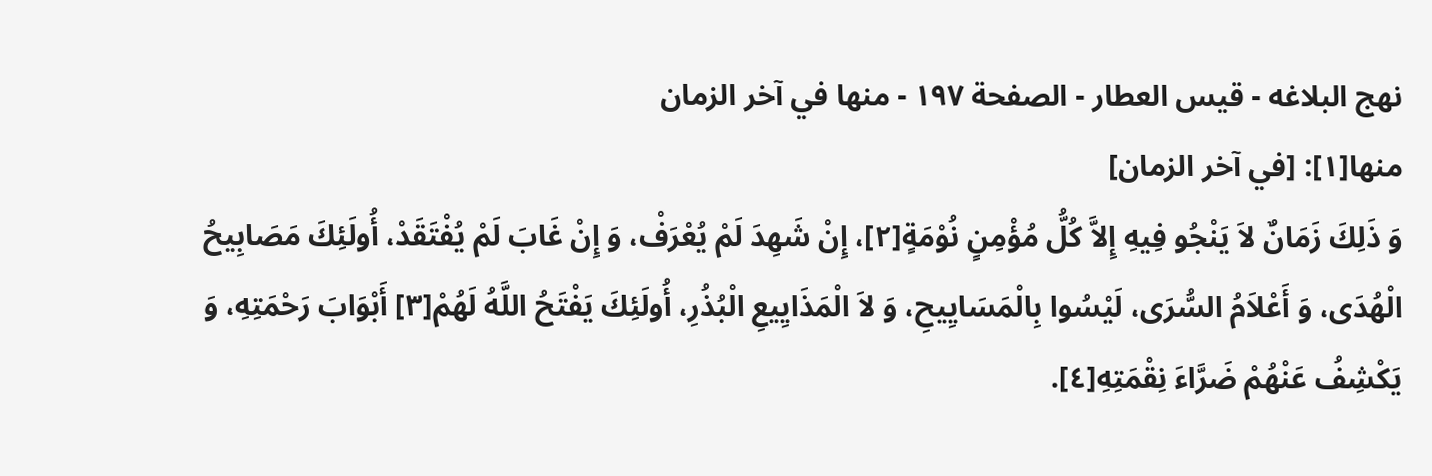نهج البلاغه - قيس العطار - الصفحة ١٩٧ - منها في آخر الزمان
منها[١]: [في آخر الزمان]
وَ ذَلِكَ زَمَانٌ لاَ يَنْجُو فِيهِ إِلاَّ كُلُّ مُؤْمِنٍ نُوْمَةٍ[٢]، إِنْ شَهِدَ لَمْ يُعْرَفْ، وَ إِنْ غَابَ لَمْ يُفْتَقَدْ، أُولَئِكَ مَصَابِيحُ الْهُدَى، وَ أَعْلاَمُ السُّرَى، لَيْسُوا بِالْمَسَايِيحِ، وَ لاَ الْمَذَايِيعِ الْبُذُرِ، أُولَئِكَ يَفْتَحُ اللَّهُ لَهُمْ[٣] أَبْوَابَ رَحْمَتِهِ، وَ يَكْشِفُ عَنْهُمْ ضَرَّاءَ نِقْمَتِهِ[٤].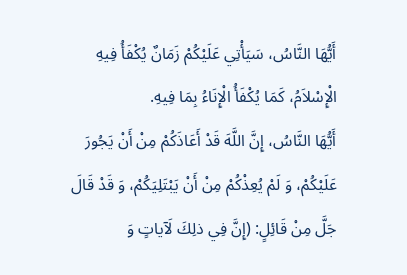أَيُّهَا النَّاسُ، سَيَأْتِي عَلَيْكُمْ زَمَانٌ يُكْفَأُ فِيهِ الْإِسْلاَمُ، كَمَا يُكْفَأُ الْإِنَاءُ بِمَا فِيهِ.
أَيُّهَا النَّاسُ، إِنَّ اللَّهَ قَدْ أَعَاذَكُمْ مِنْ أَنْ يَجُورَ عَلَيْكُمْ، وَ لَمْ يُعِذْكُمْ مِنْ أَنْ يَبْتَلِيَكُمْ، وَ قَدْ قَالَ جَلَّ مِنْ قَائِلٍ: (إِنَّ فِي ذلِكَ لَآياتٍ وَ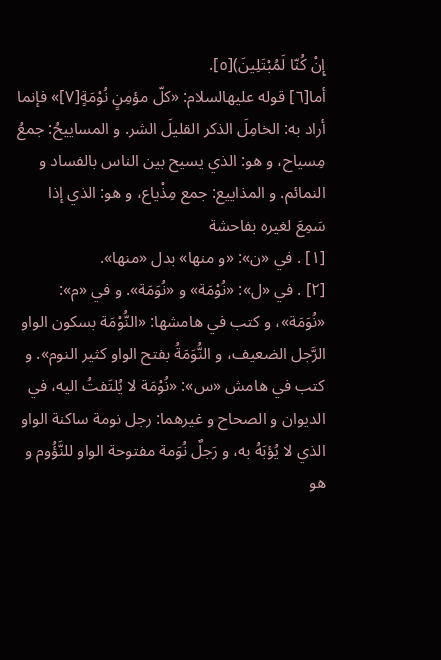إِنْ كُنّا لَمُبْتَلِينَ)[٥].
أما[٦] قوله عليهالسلام: «كلّ مؤمِنٍ نُوْمَةٍ[٧]» فإنما أراد به: الخامِلَ الذكر القليلَ الشر. و المساييحُ: جمعُ مِسياح، و هو: الذي يسيح بين الناس بالفساد و النمائم. و المذاييع: جمع مِذْياع، و هو: الذي إذا سَمِعَ لغيره بفاحشة
[١] . في «ن»: «و منها» بدل «منها».
[٢] . في «ل»: «نُوْمَة» و «نُوَمَة». و في «م»: «نُوَمَة»، و كتب في هامشها: «النُّوْمَة بسكون الواو الرَّجل الضعيف، و النُّوَمَةُ بفتح الواو كثير النوم». و كتب في هامش «س»: «نُوْمَة لا يُلتَفتُ اليه، في الديوان و الصحاح و غيرهما: رجل نومة ساكنة الواو الذي لا يُؤبَهُ به، و رَجلٌ نُوَمة مفتوحة الواو للنَّؤُوم و هو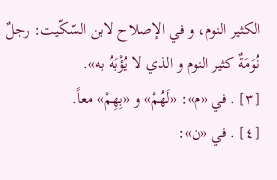الكثير النوم، و في الإصلاح لابن السّكّيت: رجلٌ نُوَمَةٌ كثير النوم و الذي لا يُؤْبَهُ به».
[٣] . في «م»: «لَهُمْ» و «بِهِمْ» معاً.
[٤] . في «ن»: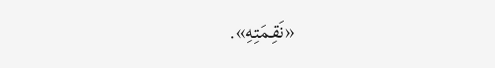«نَقِمَتِهِ».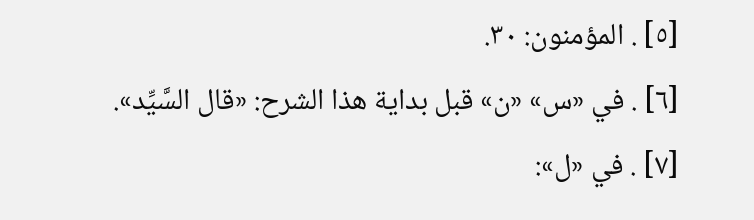[٥] . المؤمنون: ٣٠.
[٦] . في «س» «ن» قبل بداية هذا الشرح: «قال السَّيِّد».
[٧] . في «ل»: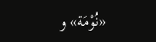«نُوْمَة» و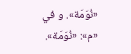«نُوَمَة». و في «م»: «نُوَمَة».